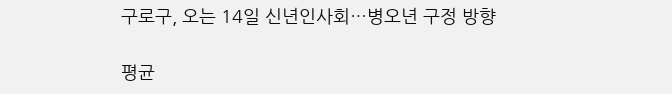구로구, 오는 14일 신년인사회…병오년 구정 방향

평균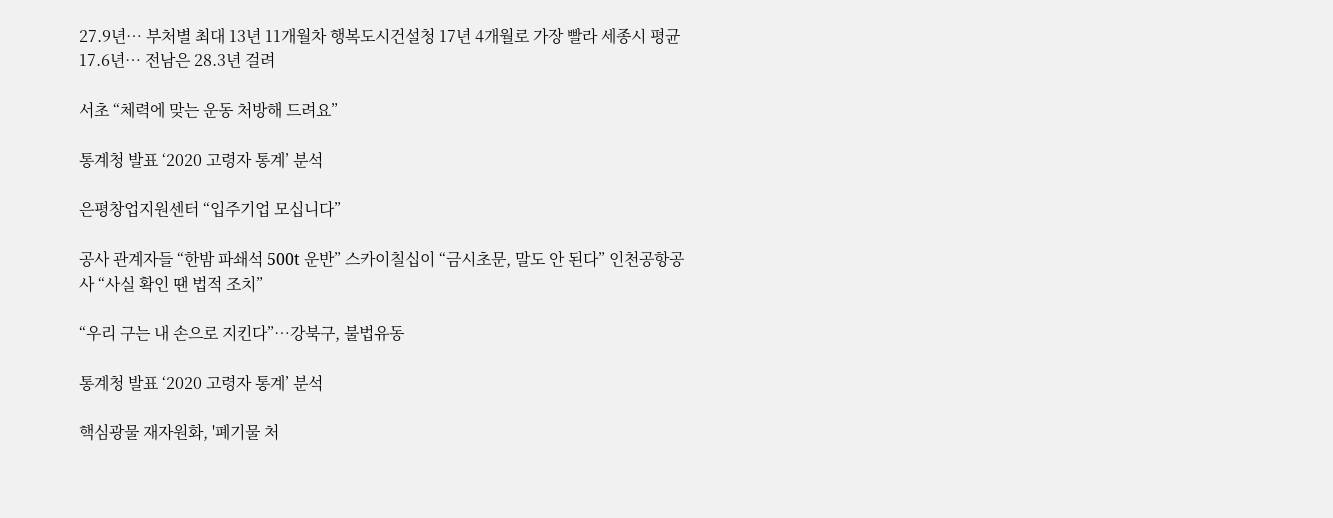27.9년… 부처별 최대 13년 11개월차 행복도시건설청 17년 4개월로 가장 빨라 세종시 평균 17.6년… 전남은 28.3년 걸려

서초 “체력에 맞는 운동 처방해 드려요”

통계청 발표 ‘2020 고령자 통계’ 분석

은평창업지원센터 “입주기업 모십니다”

공사 관계자들 “한밤 파쇄석 500t 운반” 스카이칠십이 “금시초문, 말도 안 된다” 인천공항공사 “사실 확인 땐 법적 조치”

“우리 구는 내 손으로 지킨다”…강북구, 불법유동

통계청 발표 ‘2020 고령자 통계’ 분석

핵심광물 재자원화, '폐기물 처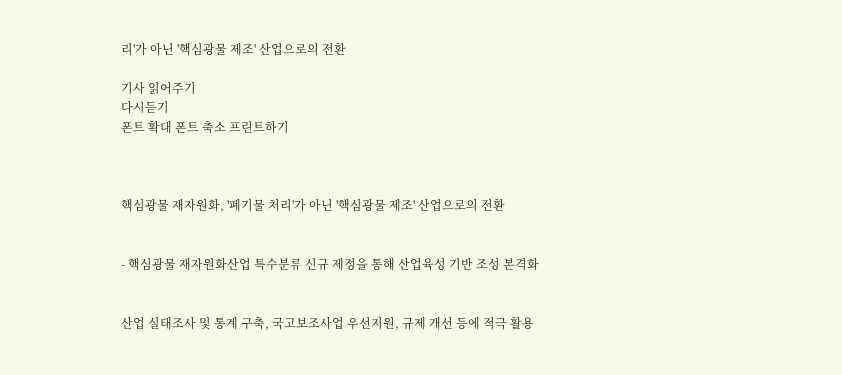리'가 아닌 '핵심광물 제조' 산업으로의 전환

기사 읽어주기
다시듣기
폰트 확대 폰트 축소 프린트하기



핵심광물 재자원화, '폐기물 처리'가 아닌 '핵심광물 제조' 산업으로의 전환


- 핵심광물 재자원화산업 특수분류 신규 제정을 통해 산업육성 기반 조성 본격화


산업 실태조사 및 통계 구축, 국고보조사업 우선지원, 규제 개선 등에 적극 활용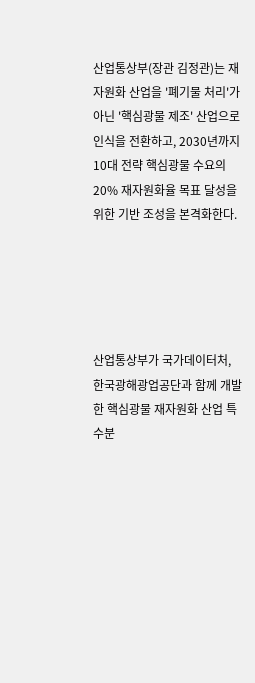산업통상부(장관 김정관)는 재자원화 산업을 '폐기물 처리'가 아닌 '핵심광물 제조' 산업으로 인식을 전환하고, 2030년까지 10대 전략 핵심광물 수요의 20% 재자원화율 목표 달성을 위한 기반 조성을 본격화한다.





산업통상부가 국가데이터처, 한국광해광업공단과 함께 개발한 핵심광물 재자원화 산업 특수분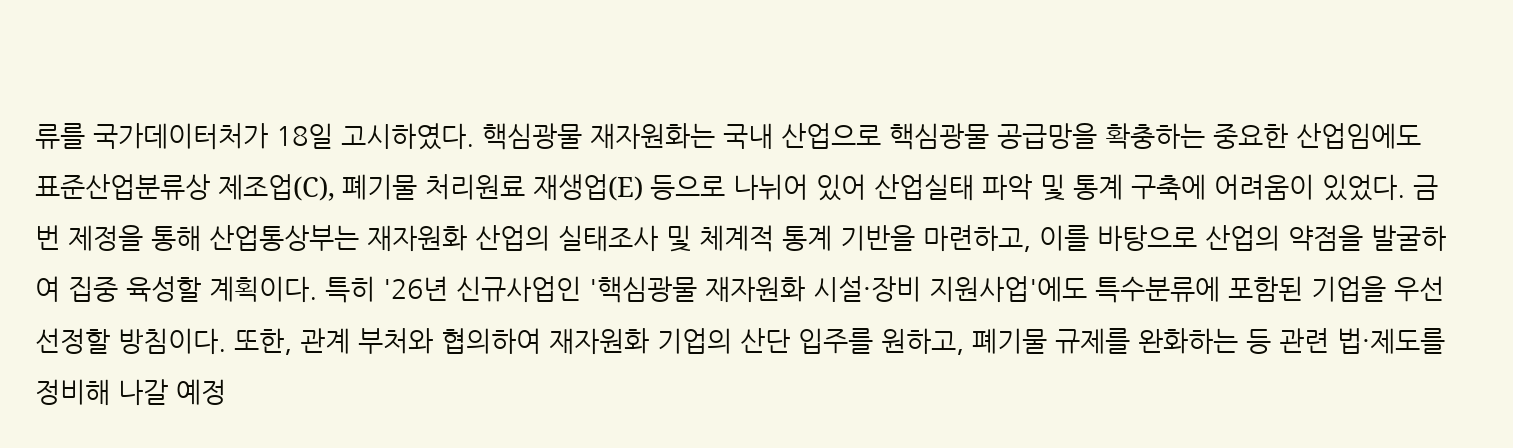류를 국가데이터처가 18일 고시하였다. 핵심광물 재자원화는 국내 산업으로 핵심광물 공급망을 확충하는 중요한 산업임에도 표준산업분류상 제조업(C), 폐기물 처리원료 재생업(E) 등으로 나뉘어 있어 산업실태 파악 및 통계 구축에 어려움이 있었다. 금번 제정을 통해 산업통상부는 재자원화 산업의 실태조사 및 체계적 통계 기반을 마련하고, 이를 바탕으로 산업의 약점을 발굴하여 집중 육성할 계획이다. 특히 '26년 신규사업인 '핵심광물 재자원화 시설·장비 지원사업'에도 특수분류에 포함된 기업을 우선 선정할 방침이다. 또한, 관계 부처와 협의하여 재자원화 기업의 산단 입주를 원하고, 폐기물 규제를 완화하는 등 관련 법·제도를 정비해 나갈 예정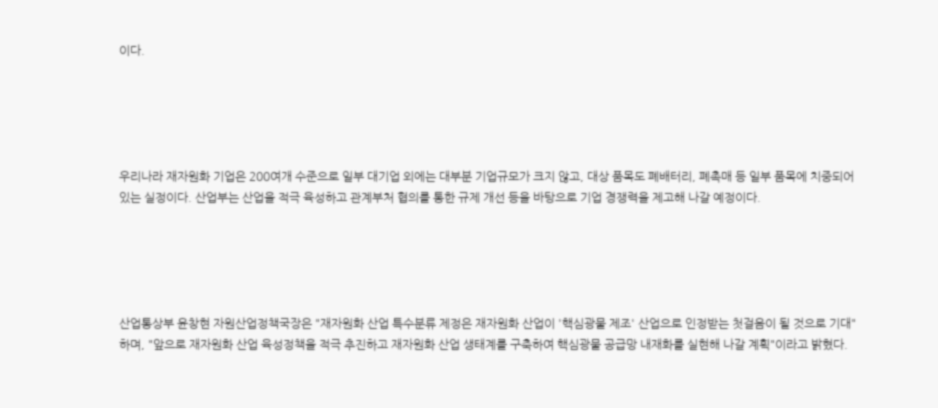이다.





우리나라 재자원화 기업은 200여개 수준으로 일부 대기업 외에는 대부분 기업규모가 크지 않고, 대상 품목도 폐배터리, 폐촉매 등 일부 품목에 치중되어 있는 실정이다. 산업부는 산업을 적극 육성하고 관계부처 협의를 통한 규제 개선 등을 바탕으로 기업 경쟁력을 제고해 나갈 예정이다.





산업통상부 윤창현 자원산업정책국장은 "재자원화 산업 특수분류 제정은 재자원화 산업이 '핵심광물 제조' 산업으로 인정받는 첫걸음이 될 것으로 기대"하며, "앞으로 재자원화 산업 육성정책을 적극 추진하고 재자원화 산업 생태계를 구축하여 핵심광물 공급망 내재화를 실현해 나갈 계획"이라고 밝혔다.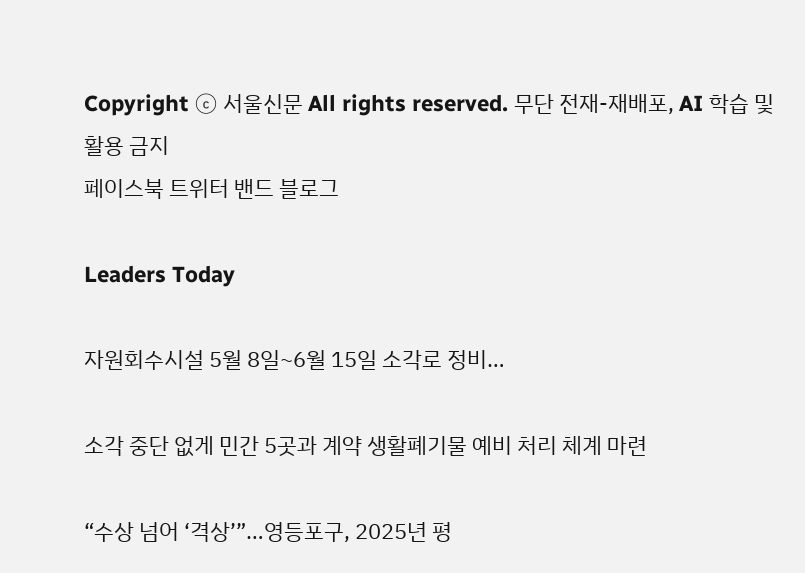Copyright ⓒ 서울신문 All rights reserved. 무단 전재-재배포, AI 학습 및 활용 금지
페이스북 트위터 밴드 블로그

Leaders Today

자원회수시설 5월 8일~6월 15일 소각로 정비…

소각 중단 없게 민간 5곳과 계약 생활폐기물 예비 처리 체계 마련

“수상 넘어 ‘격상’”…영등포구, 2025년 평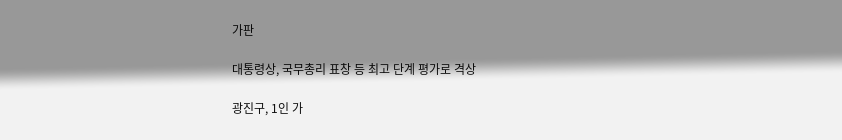가판

대통령상, 국무총리 표창 등 최고 단계 평가로 격상

광진구, 1인 가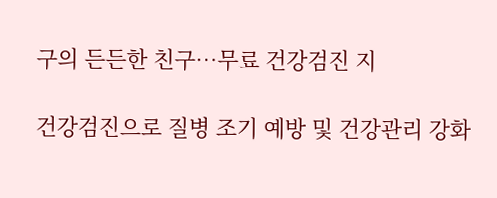구의 든든한 친구…무료 건강검진 지

건강검진으로 질병 조기 예방 및 건강관리 강화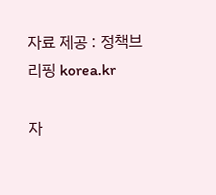자료 제공 : 정책브리핑 korea.kr

자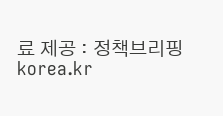료 제공 : 정책브리핑 korea.kr